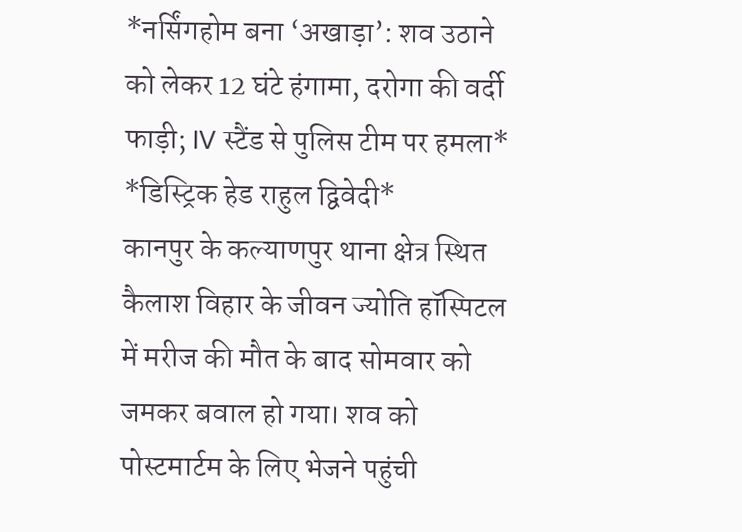*नर्सिंगहोम बना ‘अखाड़ा’: शव उठाने को लेकर 12 घंटे हंगामा, दरोगा की वर्दी फाड़ी; IV स्टैंड से पुलिस टीम पर हमला*
*डिस्ट्रिक हेड राहुल द्विवेदी*
कानपुर के कल्याणपुर थाना क्षेत्र स्थित कैलाश विहार के जीवन ज्योति हॉस्पिटल में मरीज की मौत के बाद सोमवार को जमकर बवाल हो गया। शव को पोस्टमार्टम के लिए भेजने पहुंची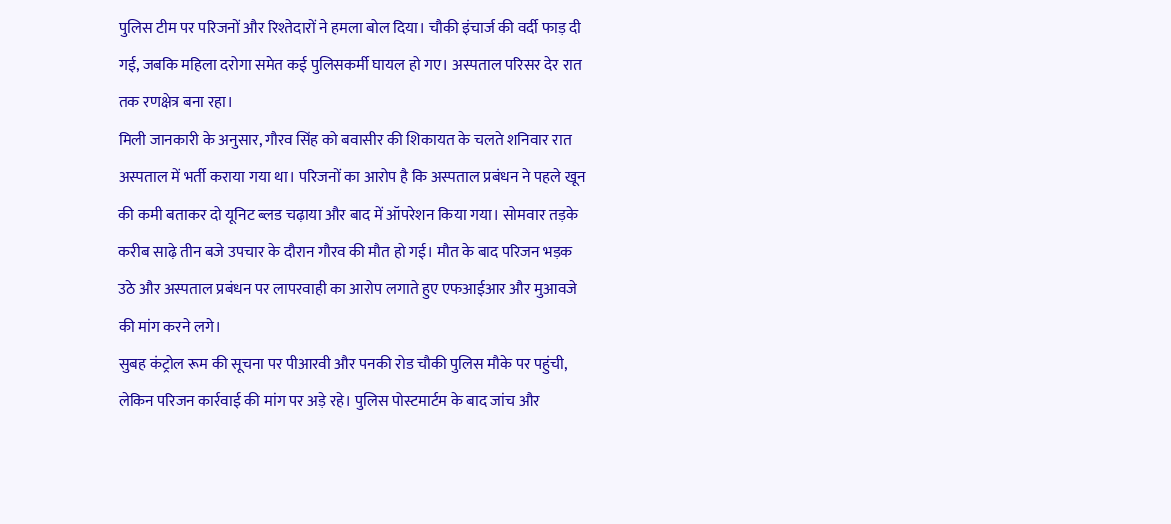पुलिस टीम पर परिजनों और रिश्तेदारों ने हमला बोल दिया। चौकी इंचार्ज की वर्दी फाड़ दी गई, जबकि महिला दरोगा समेत कई पुलिसकर्मी घायल हो गए। अस्पताल परिसर देर रात तक रणक्षेत्र बना रहा।
मिली जानकारी के अनुसार, गौरव सिंह को बवासीर की शिकायत के चलते शनिवार रात अस्पताल में भर्ती कराया गया था। परिजनों का आरोप है कि अस्पताल प्रबंधन ने पहले खून की कमी बताकर दो यूनिट ब्लड चढ़ाया और बाद में ऑपरेशन किया गया। सोमवार तड़के करीब साढ़े तीन बजे उपचार के दौरान गौरव की मौत हो गई। मौत के बाद परिजन भड़क उठे और अस्पताल प्रबंधन पर लापरवाही का आरोप लगाते हुए एफआईआर और मुआवजे की मांग करने लगे।
सुबह कंट्रोल रूम की सूचना पर पीआरवी और पनकी रोड चौकी पुलिस मौके पर पहुंची, लेकिन परिजन कार्रवाई की मांग पर अड़े रहे। पुलिस पोस्टमार्टम के बाद जांच और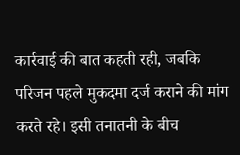कार्रवाई की बात कहती रही, जबकि परिजन पहले मुकदमा दर्ज कराने की मांग करते रहे। इसी तनातनी के बीच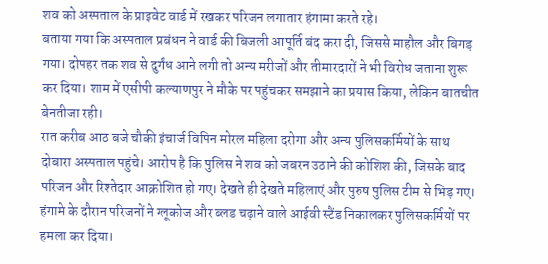शव को अस्पताल के प्राइवेट वार्ड में रखकर परिजन लगातार हंगामा करते रहे।
बताया गया कि अस्पताल प्रबंधन ने वार्ड की बिजली आपूर्ति बंद करा दी, जिससे माहौल और बिगड़ गया। दोपहर तक शव से दुर्गंध आने लगी तो अन्य मरीजों और तीमारदारों ने भी विरोध जताना शुरू कर दिया। शाम में एसीपी कल्याणपुर ने मौके पर पहुंचकर समझाने का प्रयास किया, लेकिन बातचीत बेनतीजा रही।
रात करीब आठ बजे चौकी इंचार्ज विपिन मोरल महिला दरोगा और अन्य पुलिसकर्मियों के साथ दोबारा अस्पताल पहुंचे। आरोप है कि पुलिस ने शव को जबरन उठाने की कोशिश की, जिसके बाद परिजन और रिश्तेदार आक्रोशित हो गए। देखते ही देखते महिलाएं और पुरुष पुलिस टीम से भिड़ गए।
हंगामे के दौरान परिजनों ने ग्लूकोज और ब्लड चढ़ाने वाले आईवी स्टैंड निकालकर पुलिसकर्मियों पर हमला कर दिया।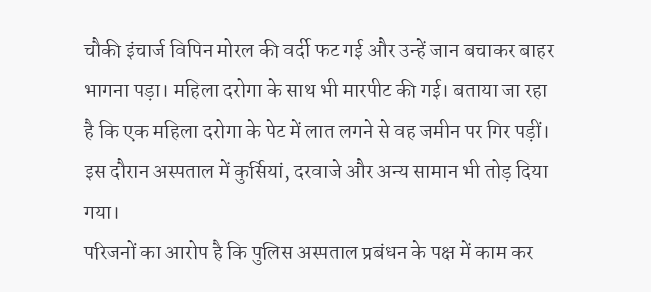चौकी इंचार्ज विपिन मोरल की वर्दी फट गई और उन्हें जान बचाकर बाहर भागना पड़ा। महिला दरोगा के साथ भी मारपीट की गई। बताया जा रहा है कि एक महिला दरोगा के पेट में लात लगने से वह जमीन पर गिर पड़ीं। इस दौरान अस्पताल में कुर्सियां, दरवाजे और अन्य सामान भी तोड़ दिया गया।
परिजनों का आरोप है कि पुलिस अस्पताल प्रबंधन के पक्ष में काम कर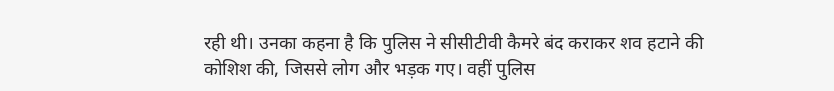रही थी। उनका कहना है कि पुलिस ने सीसीटीवी कैमरे बंद कराकर शव हटाने की कोशिश की, जिससे लोग और भड़क गए। वहीं पुलिस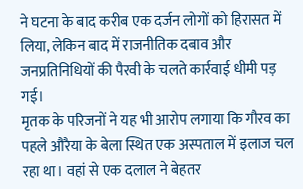ने घटना के बाद करीब एक दर्जन लोगों को हिरासत में लिया, लेकिन बाद में राजनीतिक दबाव और जनप्रतिनिधियों की पैरवी के चलते कार्रवाई धीमी पड़ गई।
मृतक के परिजनों ने यह भी आरोप लगाया कि गौरव का पहले औरैया के बेला स्थित एक अस्पताल में इलाज चल रहा था। वहां से एक दलाल ने बेहतर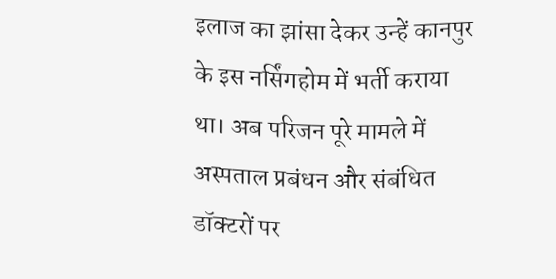इलाज का झांसा देकर उन्हें कानपुर के इस नर्सिंगहोम में भर्ती कराया था। अब परिजन पूरे मामले में अस्पताल प्रबंधन और संबंधित डॉक्टरों पर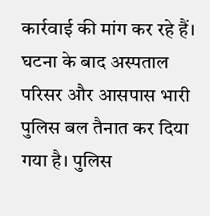कार्रवाई की मांग कर रहे हैं।
घटना के बाद अस्पताल परिसर और आसपास भारी पुलिस बल तैनात कर दिया गया है। पुलिस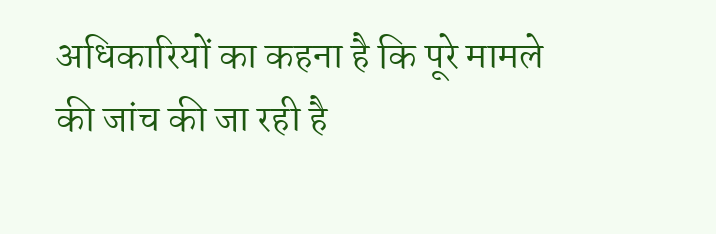अधिकारियों का कहना है कि पूरे मामले की जांच की जा रही है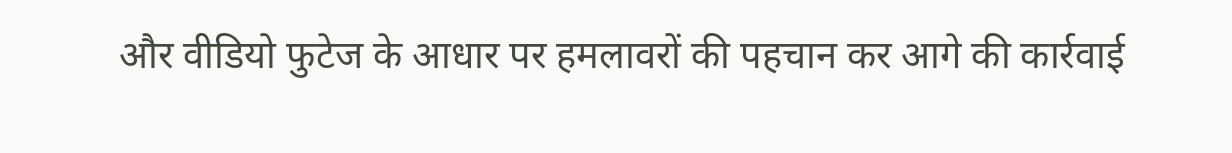और वीडियो फुटेज के आधार पर हमलावरों की पहचान कर आगे की कार्रवाई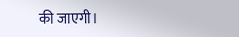की जाएगी।